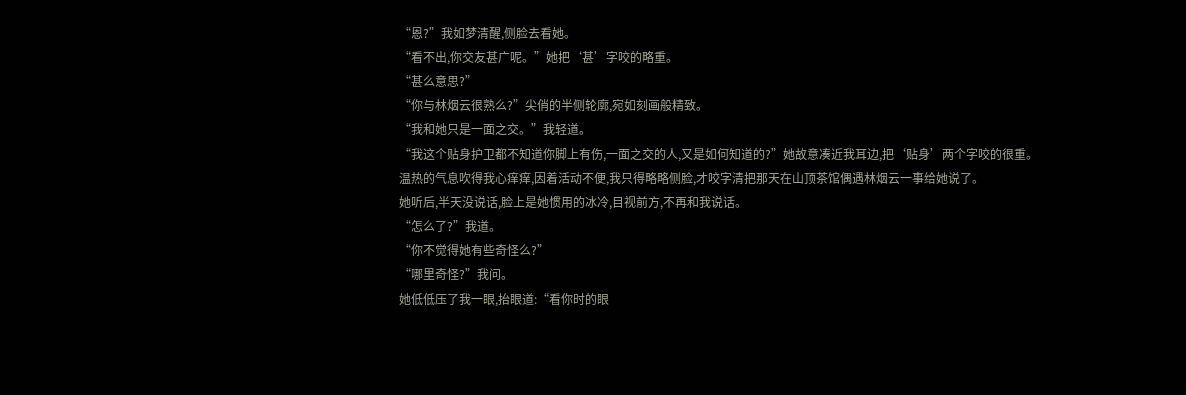“恩?”我如梦清醒,侧脸去看她。
“看不出,你交友甚广呢。”她把‘甚’字咬的略重。
“甚么意思?”
“你与林烟云很熟么?”尖俏的半侧轮廓,宛如刻画般精致。
“我和她只是一面之交。”我轻道。
“我这个贴身护卫都不知道你脚上有伤,一面之交的人,又是如何知道的?”她故意凑近我耳边,把‘贴身’两个字咬的很重。
温热的气息吹得我心痒痒,因着活动不便,我只得略略侧脸,才咬字清把那天在山顶茶馆偶遇林烟云一事给她说了。
她听后,半天没说话,脸上是她惯用的冰冷,目视前方,不再和我说话。
“怎么了?”我道。
“你不觉得她有些奇怪么?”
“哪里奇怪?”我问。
她低低压了我一眼,抬眼道:“看你时的眼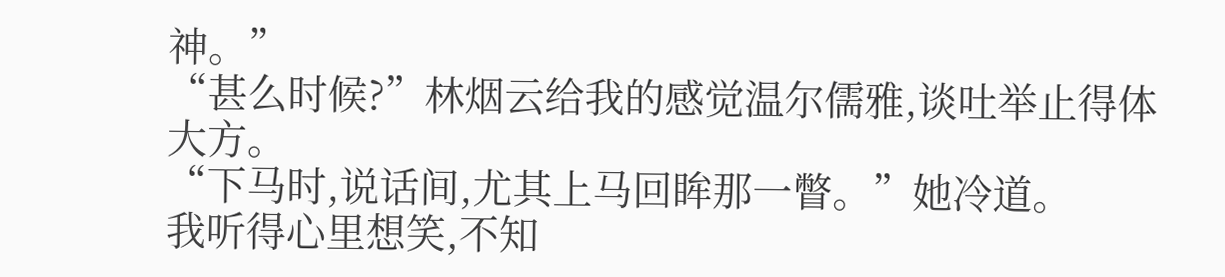神。”
“甚么时候?”林烟云给我的感觉温尔儒雅,谈吐举止得体大方。
“下马时,说话间,尤其上马回眸那一瞥。”她冷道。
我听得心里想笑,不知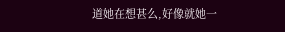道她在想甚么,好像就她一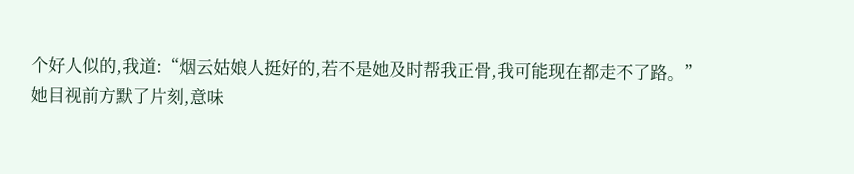个好人似的,我道:“烟云姑娘人挺好的,若不是她及时帮我正骨,我可能现在都走不了路。”
她目视前方默了片刻,意味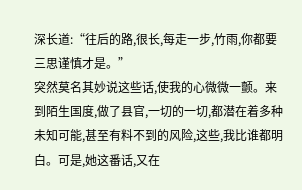深长道:“往后的路,很长,每走一步,竹雨,你都要三思谨慎才是。”
突然莫名其妙说这些话,使我的心微微一颤。来到陌生国度,做了县官,一切的一切,都潜在着多种未知可能,甚至有料不到的风险,这些,我比谁都明白。可是,她这番话,又在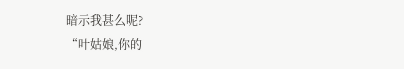暗示我甚么呢?
“叶姑娘,你的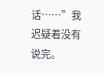话……”我迟疑着没有说完。